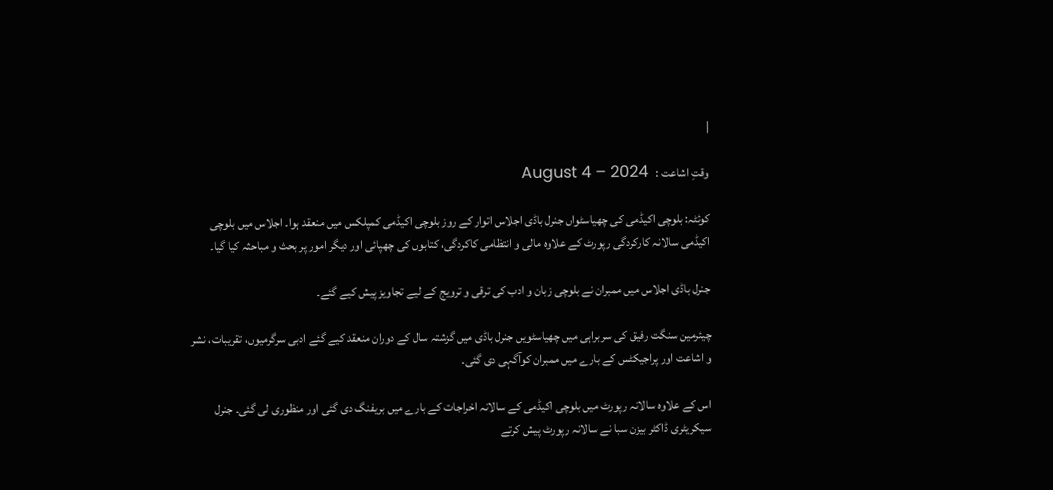|

وقتِ اشاعت :   August 4 – 2024

کوئٹہ: بلوچی اکیڈمی کی چھیاسٹواں جنرل باڈی اجلاس اتوار کے روز بلوچی اکیڈمی کمپلکس میں منعقد ہوا۔ اجلاس میں بلوچی اکیڈمی سالانہ کارکردگی رپورٹ کے علاوہ مالی و انتظامی کاکردگی، کتابوں کی چھپائی اور دیگر امور پر بحث و مباحثہ کیا گیا۔

جنرل باڈی اجلاس میں ممبران نے بلوچی زبان و ادب کی ترقی و ترویج کے لیے تجاویز پیش کیے گئے۔

چیئرمین سنگت رفیق کی سربراہی میں چھیاسٹویں جنرل باڈی میں گزشتہ سال کے دوران منعقد کیے گئے ادبی سرگرمیوں، تقریبات، نشر و اشاعت اور پراجیکٹس کے بارے میں ممبران کوآگہی دی گئی۔

اس کے علاوہ سالانہ رپورٹ میں بلوچی اکیڈمی کے سالانہ اخراجات کے بارے میں بریفنگ دی گئی اور منظوری لی گئی۔ جنرل سیکریٹری ڈاکٹر بیزن سبا نے سالانہ رپورٹ پیش کرتے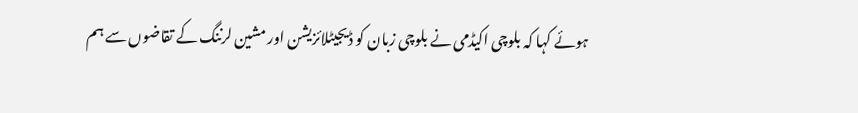ہوئے کہا کہ بلوچی اکیڈمی نے بلوچی زبان کو ڈیجیٹلائزیشن اور مشین لرننگ کے تقاضوں سے ہم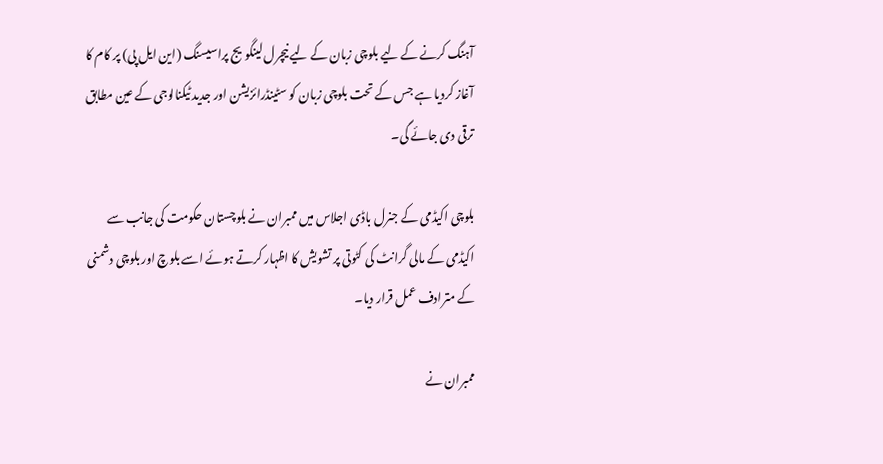آہنگ کرنے کے لیے بلوچی زبان کے لیے نیچرل لینگویج پراسیسنگ (این ایل پی) پر کام کا آغاز کردیا ہے جس کے تحت بلوچی زبان کو سٹینڈرائزیشن اور جدید ٹیکنالوجی کے عین مطابق ترقی دی جائے گی۔

بلوچی اکیڈمی کے جنرل باڈی اجلاس میں ممبران نے بلوچستان حکومت کی جانب سے اکیڈمی کے مالی گرانٹ کی کٹوتی پر تشویش کا اظہار کرتے ہوئے اسے بلوچ اور بلوچی دشمنی کے مترادف عمل قرار دیا۔

ممبران نے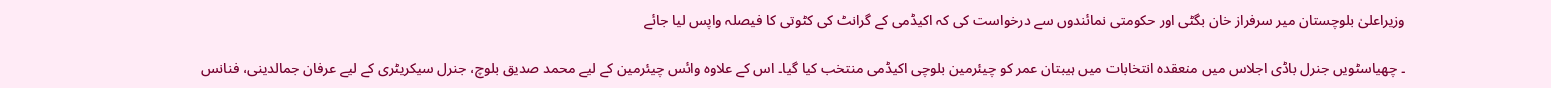وزیراعلیٰ بلوچستان میر سرفراز خان بگٹی اور حکومتی نمائندوں سے درخواست کی کہ اکیڈمی کے گرانٹ کی کٹوتی کا فیصلہ واپس لیا جائے

۔ چھیاسٹویں جنرل باڈی اجلاس میں منعقدہ انتخابات میں ہیبتان عمر کو چیئرمین بلوچی اکیڈمی منتخب کیا گیا۔ اس کے علاوہ وائس چیئرمین کے لیے محمد صدیق بلوچ، جنرل سیکریٹری کے لیے عرفان جمالدینی، فنانس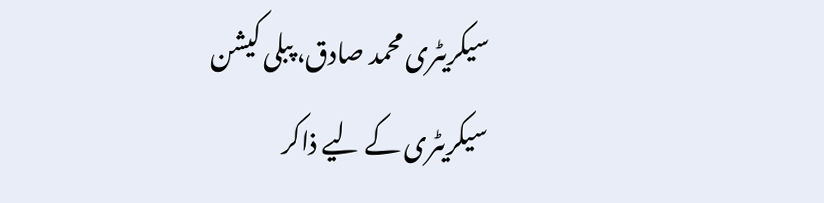سیکریٹری محمد صادق، پبلی کیشن سیکریٹری کے لیے ذاکر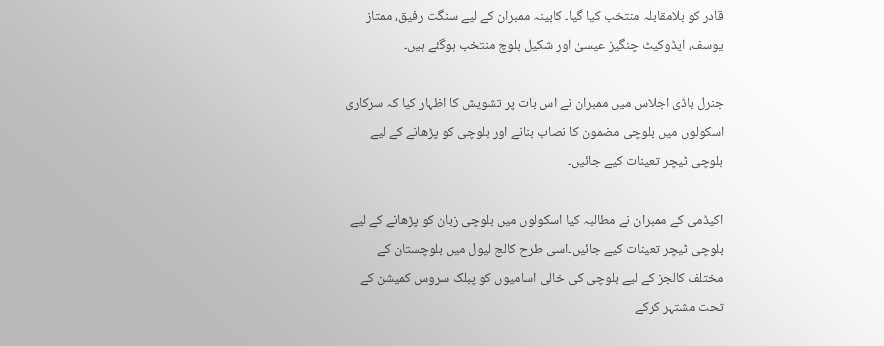قادر کو بلامقابلہ منتخب کیا گیا۔ کابینہ ممبران کے لیے سنگت رفیق، ممتاز یوسف، ایڈوکیٹ چنگیز عیسیٰ اور شکیل بلوچ منتخب ہوگئے ہیں۔

جنرل باڈی اجلاس میں ممبران نے اس بات پر تشویش کا اظہار کیا کہ سرکاری اسکولوں میں بلوچی مضمون کا نصاب بنانے اور بلوچی کو پڑھانے کے لیے بلوچی ٹیچر تعینات کیے جائیں۔

اکیڈمی کے ممبران نے مطالبہ کیا اسکولوں میں بلوچی زبان کو پڑھانے کے لیے بلوچی ٹیچر تعینات کیے جائیں۔اسی طرح کالج لیول میں بلوچستان کے مختلف کالجز کے لیے بلوچی کی خالی اسامیوں کو پبلک سروس کمیشن کے تحت مشتہر کرکے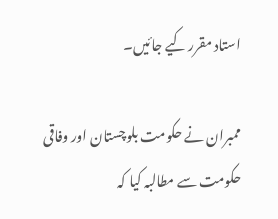استاد مقرر کیے جائیں۔

ممبران نے حکومت بلوچستان اور وفاقی حکومت سے مطالبہ کیا کہ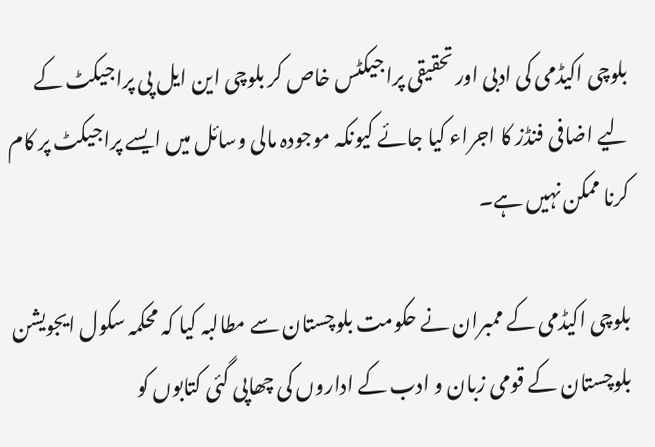بلوچی اکیڈمی کی ادبی اور تحقیقی پراجیکٹس خاص کر بلوچی این ایل پی پراجیکٹ کے لیے اضافی فنڈز کا اجراء کیا جائے کیونکہ موجودہ مالی وسائل میں ایسے پراجیکٹ پر کام کرنا ممکن نہیں ہے۔

بلوچی اکیڈمی کے ممبران نے حکومت بلوچستان سے مطالبہ کیا کہ محکمہ سکول ایجویشن بلوچستان کے قومی زبان و ادب کے اداروں کی چھاپی گئی کتابوں کو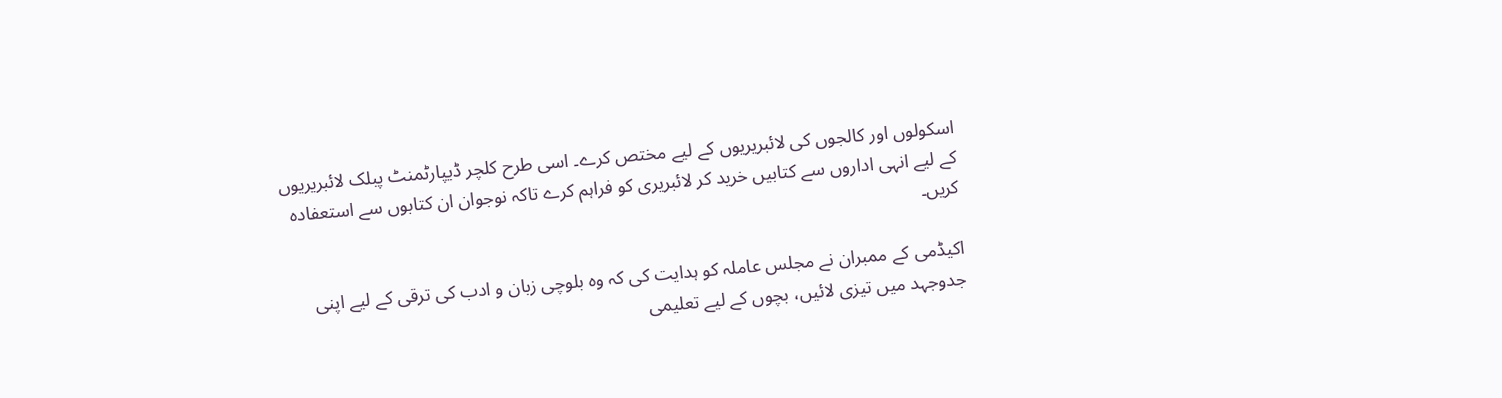اسکولوں اور کالجوں کی لائبریریوں کے لیے مختص کرے۔ اسی طرح کلچر ڈیپارٹمنٹ پبلک لائبریریوں کے لیے انہی اداروں سے کتابیں خرید کر لائبریری کو فراہم کرے تاکہ نوجوان ان کتابوں سے استعفادہ کریں۔

اکیڈمی کے ممبران نے مجلس عاملہ کو ہدایت کی کہ وہ بلوچی زبان و ادب کی ترقی کے لیے اپنی جدوجہد میں تیزی لائیں، بچوں کے لیے تعلیمی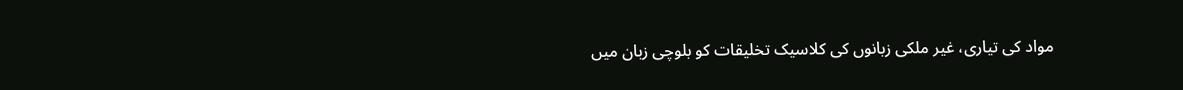مواد کی تیاری، غیر ملکی زبانوں کی کلاسیک تخلیقات کو بلوچی زبان میں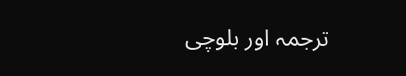ترجمہ اور بلوچی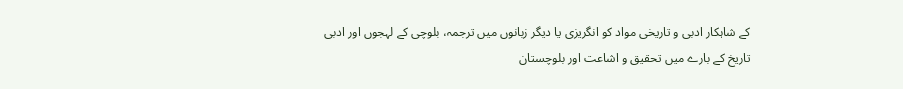کے شاہکار ادبی و تاریخی مواد کو انگریزی یا دیگر زبانوں میں ترجمہ، بلوچی کے لہجوں اور ادبی تاریخ کے بارے میں تحقیق و اشاعت اور بلوچستان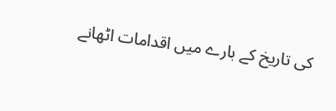کی تاریخ کے بارے میں اقدامات اٹھانے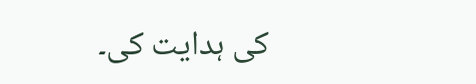کی ہدایت کی۔